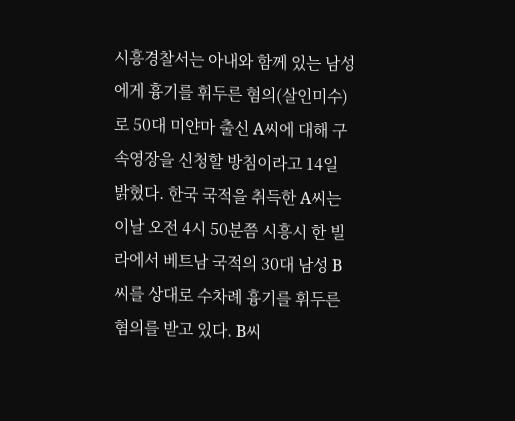시흥경찰서는 아내와 함께 있는 남성에게 흉기를 휘두른 혐의(살인미수)로 50대 미얀마 출신 A씨에 대해 구속영장을 신청할 방침이라고 14일 밝혔다. 한국 국적을 취득한 A씨는 이날 오전 4시 50분쯤 시흥시 한 빌라에서 베트남 국적의 30대 남성 B씨를 상대로 수차례 흉기를 휘두른 혐의를 받고 있다. B씨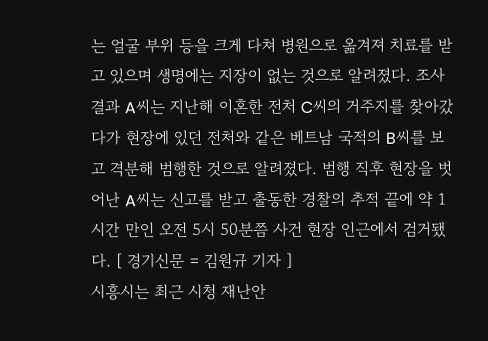는 얼굴 부위 등을 크게 다쳐 병원으로 옮겨져 치료를 받고 있으며 생명에는 지장이 없는 것으로 알려졌다. 조사 결과 A씨는 지난해 이혼한 전처 C씨의 거주지를 찾아갔다가 현장에 있던 전처와 같은 베트남 국적의 B씨를 보고 격분해 범행한 것으로 알려졌다. 범행 직후 현장을 벗어난 A씨는 신고를 받고 출동한 경찰의 추적 끝에 약 1시간 만인 오전 5시 50분쯤 사건 현장 인근에서 검거됐다. [ 경기신문 = 김원규 기자 ]
시흥시는 최근 시청 재난안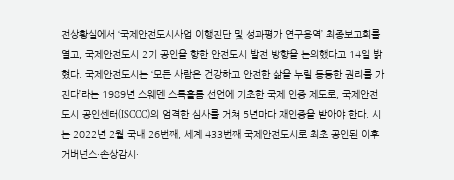전상황실에서 ‘국제안전도시사업 이행진단 및 성과평가 연구용역’ 최종보고회를 열고, 국제안전도시 2기 공인을 향한 안전도시 발전 방향을 논의했다고 14일 밝혔다. 국제안전도시는 ‘모든 사람은 건강하고 안전한 삶을 누릴 동등한 권리를 가진다’라는 1989년 스웨덴 스톡홀름 선언에 기초한 국제 인증 제도로, 국제안전도시 공인센터(ISCCC)의 엄격한 심사를 거쳐 5년마다 재인증을 받아야 한다. 시는 2022년 2월 국내 26번째, 세계 433번째 국제안전도시로 최초 공인된 이후 거버넌스·손상감시·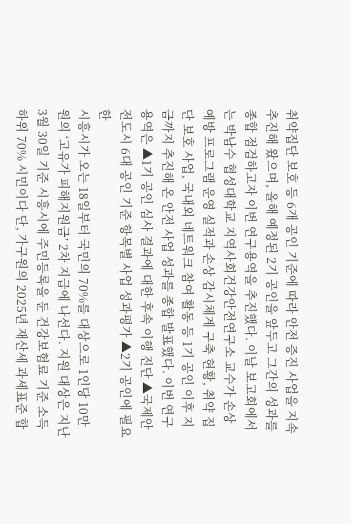취약집단 보호 등 6개 공인 기준에 따라 안전 증진 사업을 지속 추진해 왔으며, 올해 예정된 2기 공인을 앞두고 그간의 성과를 종합 점검하고자 이번 연구용역을 추진했다. 이날 보고회에서는 박남수 협성대학교 지역사회건강안전연구소 교수가 손상 예방 프로그램 운영 실적과 손상 감시체계 구축 현황, 취약 집단 보호 사업, 국내외 네트워크 참여 활동 등 1기 공인 이후 지금까지 추진해 온 안전 사업 성과를 종합 발표했다. 이번 연구용역은 ▲1기 공인 심사 결과에 대한 후속 이행 진단 ▲국제안전도시 6대 공인 기준 항목별 사업 성과평가 ▲2기 공인에 필요한
시흥시가 오는 18일부터 국민의 70%를 대상으로 1인당 10만 원의 ‘고유가 피해지원금’ 2차 지급에 나선다. 지원 대상은 지난 3월 30일 기준 시흥시에 주민등록을 둔 건강보험료 기준 소득 하위 70% 시민이다 단, 가구원의 2025년 재산세 과세표준 합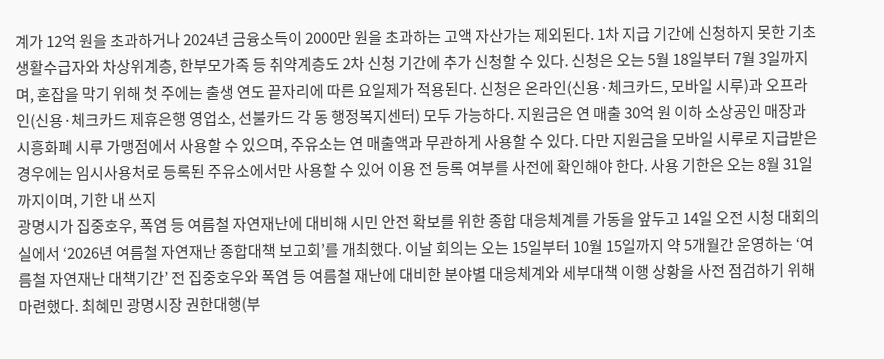계가 12억 원을 초과하거나 2024년 금융소득이 2000만 원을 초과하는 고액 자산가는 제외된다. 1차 지급 기간에 신청하지 못한 기초생활수급자와 차상위계층, 한부모가족 등 취약계층도 2차 신청 기간에 추가 신청할 수 있다. 신청은 오는 5월 18일부터 7월 3일까지며, 혼잡을 막기 위해 첫 주에는 출생 연도 끝자리에 따른 요일제가 적용된다. 신청은 온라인(신용·체크카드, 모바일 시루)과 오프라인(신용·체크카드 제휴은행 영업소, 선불카드 각 동 행정복지센터) 모두 가능하다. 지원금은 연 매출 30억 원 이하 소상공인 매장과 시흥화폐 시루 가맹점에서 사용할 수 있으며, 주유소는 연 매출액과 무관하게 사용할 수 있다. 다만 지원금을 모바일 시루로 지급받은 경우에는 임시사용처로 등록된 주유소에서만 사용할 수 있어 이용 전 등록 여부를 사전에 확인해야 한다. 사용 기한은 오는 8월 31일까지이며, 기한 내 쓰지
광명시가 집중호우, 폭염 등 여름철 자연재난에 대비해 시민 안전 확보를 위한 종합 대응체계를 가동을 앞두고 14일 오전 시청 대회의실에서 ‘2026년 여름철 자연재난 종합대책 보고회’를 개최했다. 이날 회의는 오는 15일부터 10월 15일까지 약 5개월간 운영하는 ‘여름철 자연재난 대책기간’ 전 집중호우와 폭염 등 여름철 재난에 대비한 분야별 대응체계와 세부대책 이행 상황을 사전 점검하기 위해 마련했다. 최혜민 광명시장 권한대행(부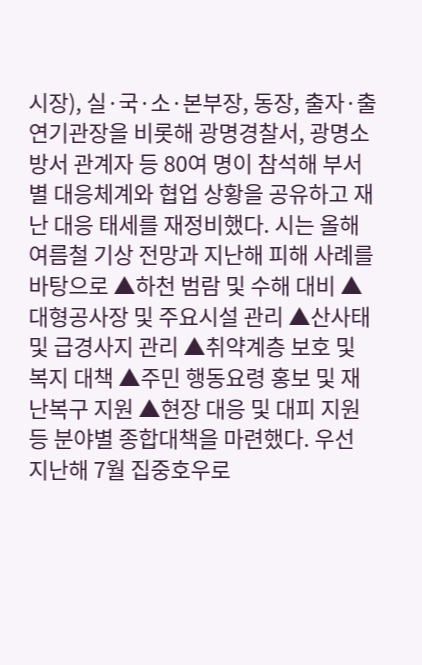시장), 실·국·소·본부장, 동장, 출자·출연기관장을 비롯해 광명경찰서, 광명소방서 관계자 등 80여 명이 참석해 부서별 대응체계와 협업 상황을 공유하고 재난 대응 태세를 재정비했다. 시는 올해 여름철 기상 전망과 지난해 피해 사례를 바탕으로 ▲하천 범람 및 수해 대비 ▲대형공사장 및 주요시설 관리 ▲산사태 및 급경사지 관리 ▲취약계층 보호 및 복지 대책 ▲주민 행동요령 홍보 및 재난복구 지원 ▲현장 대응 및 대피 지원 등 분야별 종합대책을 마련했다. 우선 지난해 7월 집중호우로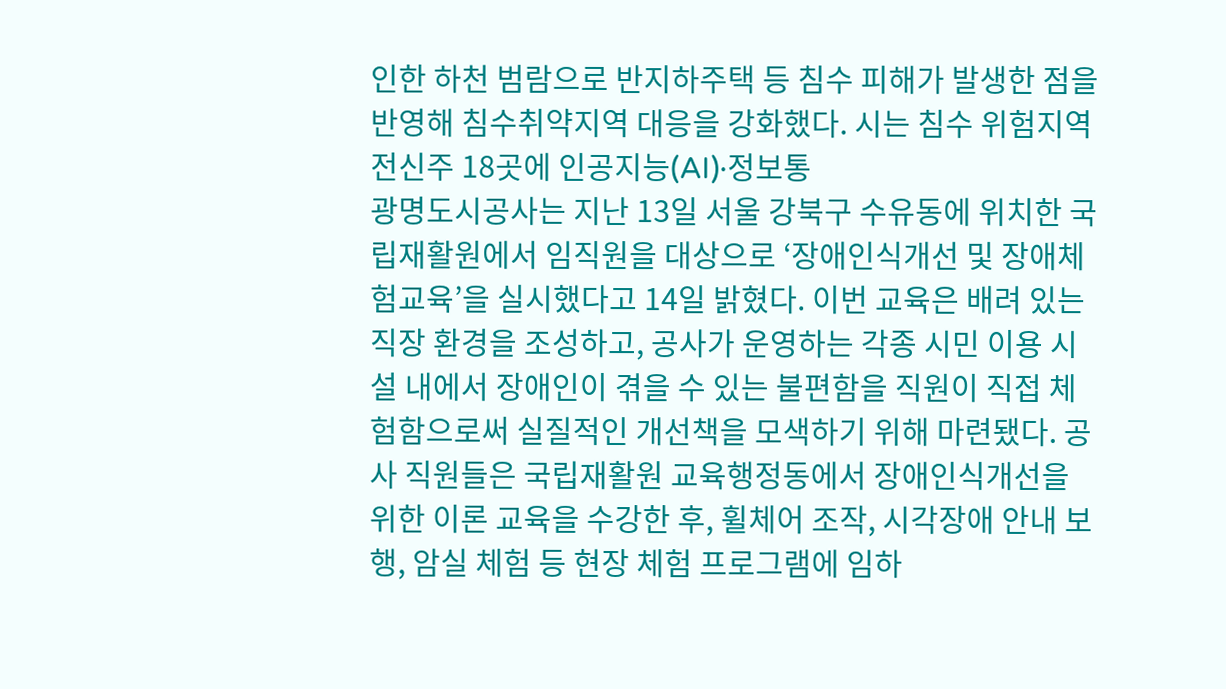인한 하천 범람으로 반지하주택 등 침수 피해가 발생한 점을 반영해 침수취약지역 대응을 강화했다. 시는 침수 위험지역 전신주 18곳에 인공지능(AI)·정보통
광명도시공사는 지난 13일 서울 강북구 수유동에 위치한 국립재활원에서 임직원을 대상으로 ‘장애인식개선 및 장애체험교육’을 실시했다고 14일 밝혔다. 이번 교육은 배려 있는 직장 환경을 조성하고, 공사가 운영하는 각종 시민 이용 시설 내에서 장애인이 겪을 수 있는 불편함을 직원이 직접 체험함으로써 실질적인 개선책을 모색하기 위해 마련됐다. 공사 직원들은 국립재활원 교육행정동에서 장애인식개선을 위한 이론 교육을 수강한 후, 휠체어 조작, 시각장애 안내 보행, 암실 체험 등 현장 체험 프로그램에 임하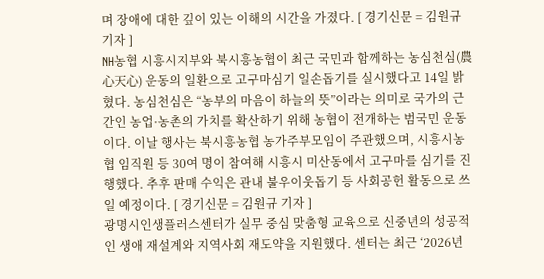며 장애에 대한 깊이 있는 이해의 시간을 가졌다. [ 경기신문 = 김원규 기자 ]
NH농협 시흥시지부와 북시흥농협이 최근 국민과 함께하는 농심천심(農心天心) 운동의 일환으로 고구마심기 일손돕기를 실시했다고 14일 밝혔다. 농심천심은 “농부의 마음이 하늘의 뜻”이라는 의미로 국가의 근간인 농업·농촌의 가치를 확산하기 위해 농협이 전개하는 범국민 운동이다. 이날 행사는 북시흥농협 농가주부모임이 주관했으며, 시흥시농협 임직원 등 30여 명이 참여해 시흥시 미산동에서 고구마를 심기를 진행했다. 추후 판매 수익은 관내 불우이웃돕기 등 사회공헌 활동으로 쓰일 예정이다. [ 경기신문 = 김원규 기자 ]
광명시인생플러스센터가 실무 중심 맞춤형 교육으로 신중년의 성공적인 생애 재설계와 지역사회 재도약을 지원했다. 센터는 최근 ‘2026년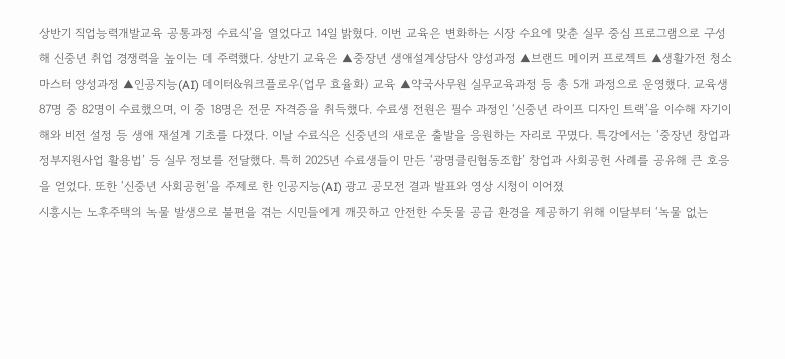상반기 직업능력개발교육 공통과정 수료식’을 열었다고 14일 밝혔다. 이번 교육은 변화하는 시장 수요에 맞춘 실무 중심 프로그램으로 구성해 신중년 취업 경쟁력을 높이는 데 주력했다. 상반기 교육은 ▲중장년 생애설계상담사 양성과정 ▲브랜드 메이커 프로젝트 ▲생활가전 청소마스터 양성과정 ▲인공지능(AI) 데이터&워크플로우(업무 효율화) 교육 ▲약국사무원 실무교육과정 등 총 5개 과정으로 운영했다. 교육생 87명 중 82명이 수료했으며, 이 중 18명은 전문 자격증을 취득했다. 수료생 전원은 필수 과정인 ‘신중년 라이프 디자인 트랙’을 이수해 자기이해와 비전 설정 등 생애 재설계 기초를 다졌다. 이날 수료식은 신중년의 새로운 출발을 응원하는 자리로 꾸몄다. 특강에서는 ‘중장년 창업과 정부지원사업 활용법’ 등 실무 정보를 전달했다. 특히 2025년 수료생들이 만든 ‘광명클린협동조합’ 창업과 사회공헌 사례를 공유해 큰 호응을 얻었다. 또한 ‘신중년 사회공헌’을 주제로 한 인공지능(AI) 광고 공모전 결과 발표와 영상 시청이 이어졌
시흥시는 노후주택의 녹물 발생으로 불편을 겪는 시민들에게 깨끗하고 안전한 수돗물 공급 환경을 제공하기 위해 이달부터 ‘녹물 없는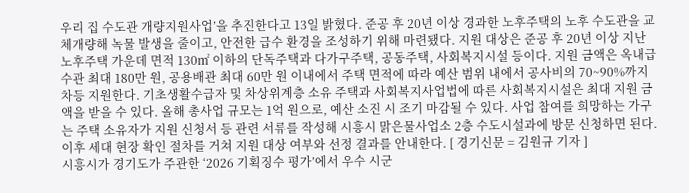우리 집 수도관 개량지원사업’을 추진한다고 13일 밝혔다. 준공 후 20년 이상 경과한 노후주택의 노후 수도관을 교체개량해 녹물 발생을 줄이고, 안전한 급수 환경을 조성하기 위해 마련됐다. 지원 대상은 준공 후 20년 이상 지난 노후주택 가운데 면적 130㎡ 이하의 단독주택과 다가구주택, 공동주택, 사회복지시설 등이다. 지원 금액은 옥내급수관 최대 180만 원, 공용배관 최대 60만 원 이내에서 주택 면적에 따라 예산 범위 내에서 공사비의 70~90%까지 차등 지원한다. 기초생활수급자 및 차상위계층 소유 주택과 사회복지사업법에 따른 사회복지시설은 최대 지원 금액을 받을 수 있다. 올해 총사업 규모는 1억 원으로, 예산 소진 시 조기 마감될 수 있다. 사업 참여를 희망하는 가구는 주택 소유자가 지원 신청서 등 관련 서류를 작성해 시흥시 맑은물사업소 2층 수도시설과에 방문 신청하면 된다. 이후 세대 현장 확인 절차를 거쳐 지원 대상 여부와 선정 결과를 안내한다. [ 경기신문 = 김원규 기자 ]
시흥시가 경기도가 주관한 ‘2026 기획징수 평가’에서 우수 시군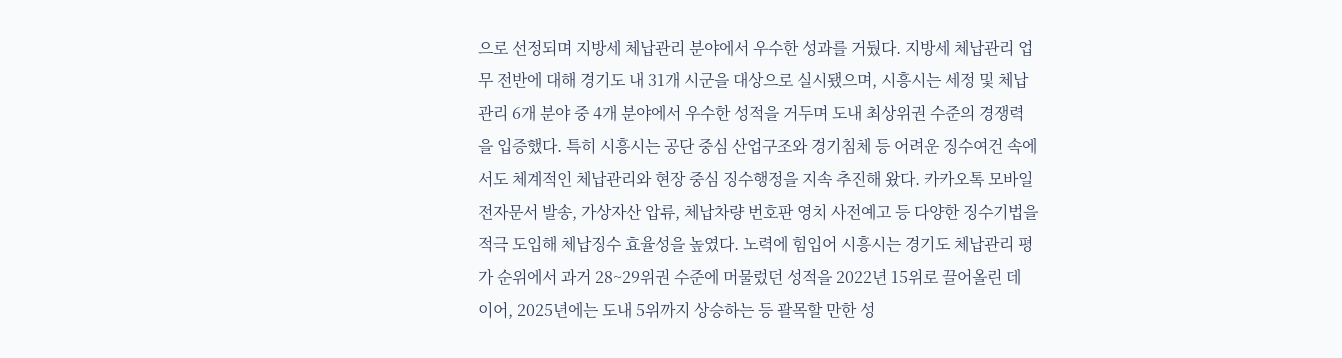으로 선정되며 지방세 체납관리 분야에서 우수한 성과를 거뒀다. 지방세 체납관리 업무 전반에 대해 경기도 내 31개 시군을 대상으로 실시됐으며, 시흥시는 세정 및 체납관리 6개 분야 중 4개 분야에서 우수한 성적을 거두며 도내 최상위권 수준의 경쟁력을 입증했다. 특히 시흥시는 공단 중심 산업구조와 경기침체 등 어려운 징수여건 속에서도 체계적인 체납관리와 현장 중심 징수행정을 지속 추진해 왔다. 카카오톡 모바일 전자문서 발송, 가상자산 압류, 체납차량 번호판 영치 사전예고 등 다양한 징수기법을 적극 도입해 체납징수 효율성을 높였다. 노력에 힘입어 시흥시는 경기도 체납관리 평가 순위에서 과거 28~29위권 수준에 머물렀던 성적을 2022년 15위로 끌어올린 데 이어, 2025년에는 도내 5위까지 상승하는 등 괄목할 만한 성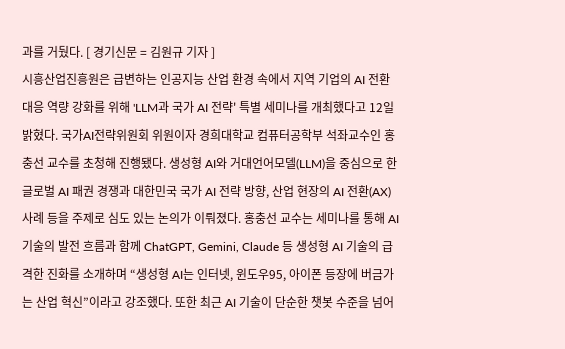과를 거뒀다. [ 경기신문 = 김원규 기자 ]
시흥산업진흥원은 급변하는 인공지능 산업 환경 속에서 지역 기업의 AI 전환 대응 역량 강화를 위해 'LLM과 국가 AI 전략' 특별 세미나를 개최했다고 12일 밝혔다. 국가AI전략위원회 위원이자 경희대학교 컴퓨터공학부 석좌교수인 홍충선 교수를 초청해 진행됐다. 생성형 AI와 거대언어모델(LLM)을 중심으로 한 글로벌 AI 패권 경쟁과 대한민국 국가 AI 전략 방향, 산업 현장의 AI 전환(AX) 사례 등을 주제로 심도 있는 논의가 이뤄졌다. 홍충선 교수는 세미나를 통해 AI 기술의 발전 흐름과 함께 ChatGPT, Gemini, Claude 등 생성형 AI 기술의 급격한 진화를 소개하며 “생성형 AI는 인터넷, 윈도우95, 아이폰 등장에 버금가는 산업 혁신”이라고 강조했다. 또한 최근 AI 기술이 단순한 챗봇 수준을 넘어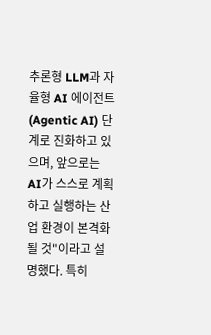추론형 LLM과 자율형 AI 에이전트(Agentic AI) 단계로 진화하고 있으며, 앞으로는 AI가 스스로 계획하고 실행하는 산업 환경이 본격화될 것"이라고 설명했다. 특히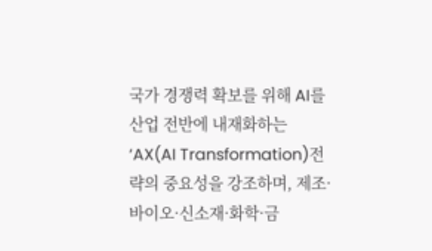국가 경쟁력 확보를 위해 AI를 산업 전반에 내재화하는 ‘AX(AI Transformation)전략의 중요성을 강조하며, 제조·바이오·신소재·화학·금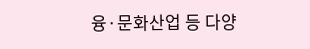융·문화산업 등 다양